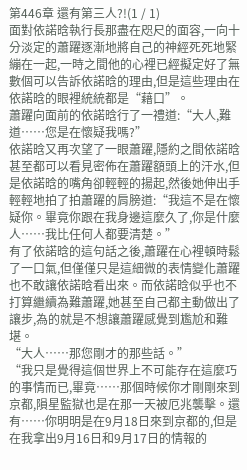第446章 還有第三人?!(1 / 1)
面對依諾晗執行長那盡在咫尺的面容,一向十分淡定的蕭躍逐漸地將自己的神經死死地緊繃在一起,一時之間他的心裡已經擬定好了無數個可以告訴依諾晗的理由,但是這些理由在依諾晗的眼裡統統都是“藉口”。
蕭躍向面前的依諾晗行了一禮道:“大人,難道……您是在懷疑我嗎?”
依諾晗又再次望了一眼蕭躍,隱約之間依諾晗甚至都可以看見密佈在蕭躍額頭上的汗水,但是依諾晗的嘴角卻輕輕的揚起,然後她伸出手輕輕地拍了拍蕭躍的肩膀道:“我這不是在懷疑你。畢竟你跟在我身邊這麼久了,你是什麼人……我比任何人都要清楚。”
有了依諾晗的這句話之後,蕭躍在心裡頓時鬆了一口氣,但僅僅只是這細微的表情變化蕭躍也不敢讓依諾晗看出來。而依諾晗似乎也不打算繼續為難蕭躍,她甚至自己都主動做出了讓步,為的就是不想讓蕭躍感覺到尷尬和難堪。
“大人……那您剛才的那些話。”
“我只是覺得這個世界上不可能存在這麼巧的事情而已,畢竟……那個時候你才剛剛來到京都,隕星監獄也是在那一天被厄兆襲擊。還有……你明明是在9月18日來到京都的,但是在我拿出9月16日和9月17日的情報的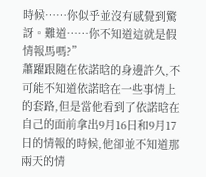時候……你似乎並沒有感覺到驚訝。難道……你不知道這就是假情報馬嗎?”
蕭躍跟隨在依諾晗的身邊許久,不可能不知道依諾晗在一些事情上的套路,但是當他看到了依諾晗在自己的面前拿出9月16日和9月17日的情報的時候,他卻並不知道那兩天的情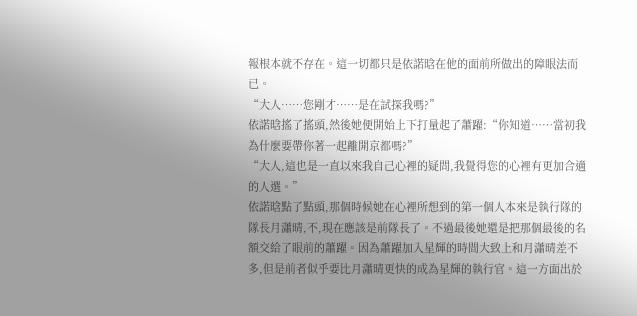報根本就不存在。這一切都只是依諾晗在他的面前所做出的障眼法而已。
“大人……您剛才……是在試探我嗎?”
依諾晗搖了搖頭,然後她便開始上下打量起了蕭躍:“你知道……當初我為什麼要帶你著一起離開京都嗎?”
“大人,這也是一直以來我自己心裡的疑問,我覺得您的心裡有更加合適的人選。”
依諾晗點了點頭,那個時候她在心裡所想到的第一個人本來是執行隊的隊長月瀟晴,不,現在應該是前隊長了。不過最後她還是把那個最後的名額交給了眼前的蕭躍。因為蕭躍加入星輝的時間大致上和月瀟晴差不多,但是前者似乎要比月瀟晴更快的成為星輝的執行官。這一方面出於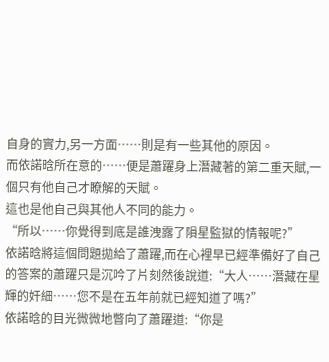自身的實力,另一方面……則是有一些其他的原因。
而依諾晗所在意的……便是蕭躍身上潛藏著的第二重天賦,一個只有他自己才瞭解的天賦。
這也是他自己與其他人不同的能力。
“所以……你覺得到底是誰洩露了隕星監獄的情報呢?”
依諾晗將這個問題拋給了蕭躍,而在心裡早已經準備好了自己的答案的蕭躍只是沉吟了片刻然後說道:“大人……潛藏在星輝的奸細……您不是在五年前就已經知道了嗎?”
依諾晗的目光微微地瞥向了蕭躍道:“你是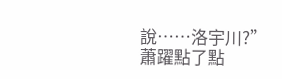說……洛宇川?”
蕭躍點了點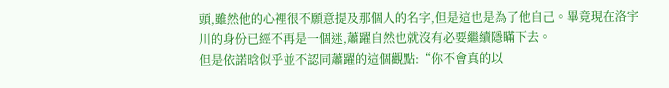頭,雖然他的心裡很不願意提及那個人的名字,但是這也是為了他自己。畢竟現在洛宇川的身份已經不再是一個迷,蕭躍自然也就沒有必要繼續隱瞞下去。
但是依諾晗似乎並不認同蕭躍的這個觀點:“你不會真的以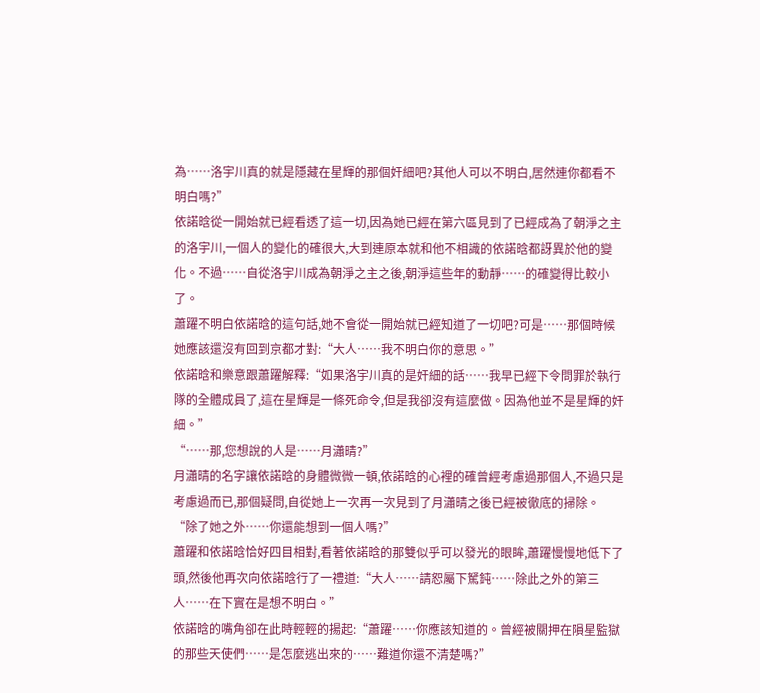為……洛宇川真的就是隱藏在星輝的那個奸細吧?其他人可以不明白,居然連你都看不明白嗎?”
依諾晗從一開始就已經看透了這一切,因為她已經在第六區見到了已經成為了朝淨之主的洛宇川,一個人的變化的確很大,大到連原本就和他不相識的依諾晗都訝異於他的變化。不過……自從洛宇川成為朝淨之主之後,朝淨這些年的動靜……的確變得比較小了。
蕭躍不明白依諾晗的這句話,她不會從一開始就已經知道了一切吧?可是……那個時候她應該還沒有回到京都才對:“大人……我不明白你的意思。”
依諾晗和樂意跟蕭躍解釋:“如果洛宇川真的是奸細的話……我早已經下令問罪於執行隊的全體成員了,這在星輝是一條死命令,但是我卻沒有這麼做。因為他並不是星輝的奸細。”
“……那,您想說的人是……月瀟晴?”
月瀟晴的名字讓依諾晗的身體微微一頓,依諾晗的心裡的確曾經考慮過那個人,不過只是考慮過而已,那個疑問,自從她上一次再一次見到了月瀟晴之後已經被徹底的掃除。
“除了她之外……你還能想到一個人嗎?”
蕭躍和依諾晗恰好四目相對,看著依諾晗的那雙似乎可以發光的眼眸,蕭躍慢慢地低下了頭,然後他再次向依諾晗行了一禮道:“大人……請恕屬下駑鈍……除此之外的第三人……在下實在是想不明白。”
依諾晗的嘴角卻在此時輕輕的揚起:“蕭躍……你應該知道的。曾經被關押在隕星監獄的那些天使們……是怎麼逃出來的……難道你還不清楚嗎?”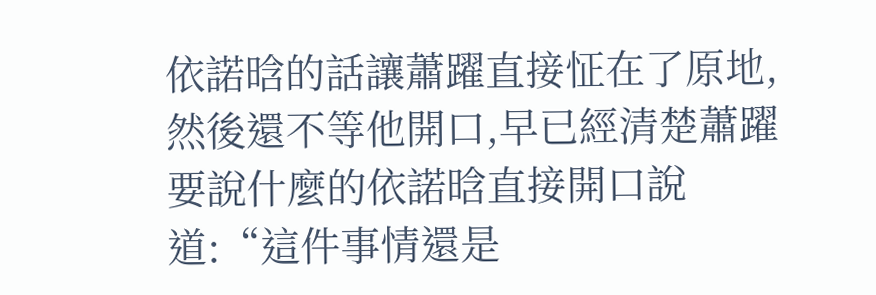依諾晗的話讓蕭躍直接怔在了原地,然後還不等他開口,早已經清楚蕭躍要說什麼的依諾晗直接開口說道:“這件事情還是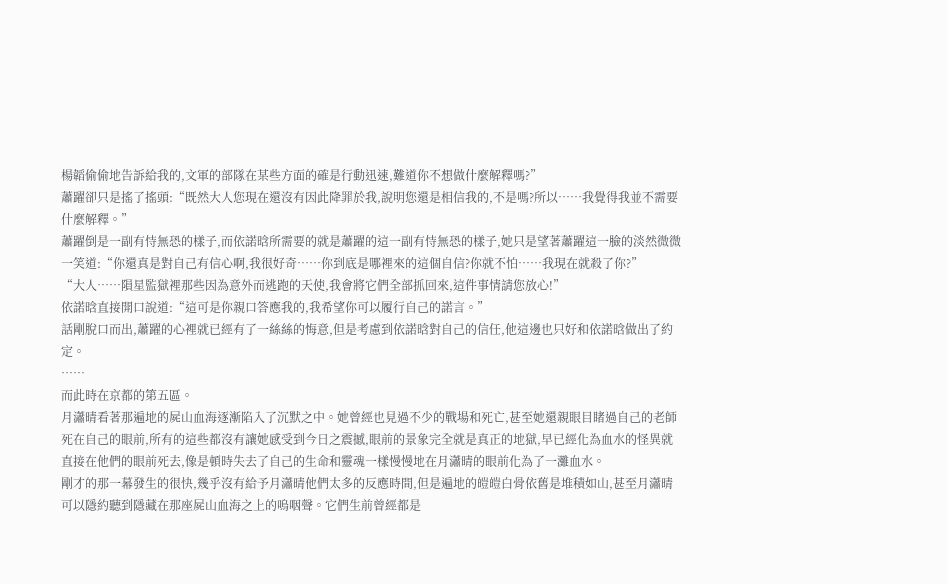楊韜偷偷地告訴給我的,文軍的部隊在某些方面的確是行動迅速,難道你不想做什麼解釋嗎?”
蕭躍卻只是搖了搖頭:“既然大人您現在還沒有因此降罪於我,說明您還是相信我的,不是嗎?所以……我覺得我並不需要什麼解釋。”
蕭躍倒是一副有恃無恐的樣子,而依諾晗所需要的就是蕭躍的這一副有恃無恐的樣子,她只是望著蕭躍這一臉的淡然微微一笑道:“你還真是對自己有信心啊,我很好奇……你到底是哪裡來的這個自信?你就不怕……我現在就殺了你?”
“大人……隕星監獄裡那些因為意外而逃跑的天使,我會將它們全部抓回來,這件事情請您放心!”
依諾晗直接開口說道:“這可是你親口答應我的,我希望你可以履行自己的諾言。”
話剛脫口而出,蕭躍的心裡就已經有了一絲絲的悔意,但是考慮到依諾晗對自己的信任,他這邊也只好和依諾晗做出了約定。
……
而此時在京都的第五區。
月瀟晴看著那遍地的屍山血海逐漸陷入了沉默之中。她曾經也見過不少的戰場和死亡,甚至她還親眼目睹過自己的老師死在自己的眼前,所有的這些都沒有讓她感受到今日之震撼,眼前的景象完全就是真正的地獄,早已經化為血水的怪異就直接在他們的眼前死去,像是頓時失去了自己的生命和靈魂一樣慢慢地在月瀟晴的眼前化為了一灘血水。
剛才的那一幕發生的很快,幾乎沒有給予月瀟晴他們太多的反應時間,但是遍地的皚皚白骨依舊是堆積如山,甚至月瀟晴可以隱約聽到隱藏在那座屍山血海之上的嗚咽聲。它們生前曾經都是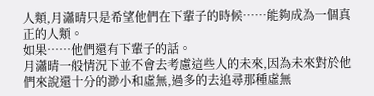人類,月瀟晴只是希望他們在下輩子的時候……能夠成為一個真正的人類。
如果……他們還有下輩子的話。
月瀟晴一般情況下並不會去考慮這些人的未來,因為未來對於他們來說還十分的渺小和虛無,過多的去追尋那種虛無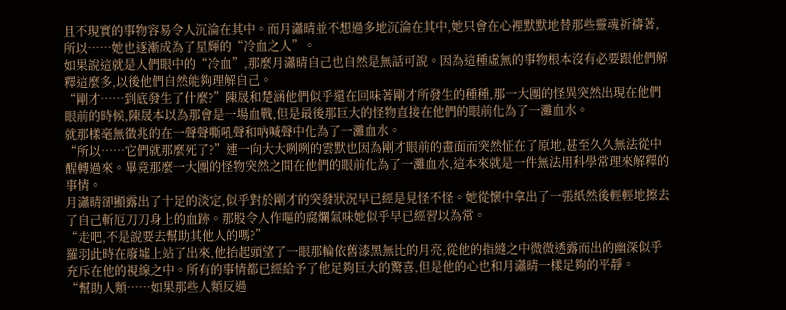且不現實的事物容易令人沉淪在其中。而月瀟晴並不想過多地沉淪在其中,她只會在心裡默默地替那些靈魂祈禱著,所以……她也逐漸成為了星輝的“冷血之人”。
如果說這就是人們眼中的“冷血”,那麼月瀟晴自己也自然是無話可說。因為這種虛無的事物根本沒有必要跟他們解釋這麼多,以後他們自然能夠理解自己。
“剛才……到底發生了什麼?”陳晟和楚涵他們似乎還在回味著剛才所發生的種種,那一大團的怪異突然出現在他們眼前的時候,陳晟本以為那會是一場血戰,但是最後那巨大的怪物直接在他們的眼前化為了一灘血水。
就那樣毫無徵兆的在一聲聲嘶吼聲和吶喊聲中化為了一灘血水。
“所以……它們就那麼死了?”連一向大大咧咧的雲默也因為剛才眼前的畫面而突然怔在了原地,甚至久久無法從中醒轉過來。畢竟那麼一大團的怪物突然之間在他們的眼前化為了一灘血水,這本來就是一件無法用科學常理來解釋的事情。
月瀟晴卻顯露出了十足的淡定,似乎對於剛才的突發狀況早已經是見怪不怪。她從懷中拿出了一張紙然後輕輕地擦去了自己斬厄刀刀身上的血跡。那股令人作嘔的腐爛氣味她似乎早已經習以為常。
“走吧,不是說要去幫助其他人的嗎?”
羅羽此時在廢墟上站了出來,他抬起頭望了一眼那輪依舊漆黑無比的月亮,從他的指縫之中微微透露而出的幽深似乎充斥在他的視線之中。所有的事情都已經給予了他足夠巨大的驚喜,但是他的心也和月瀟晴一樣足夠的平靜。
“幫助人類……如果那些人類反過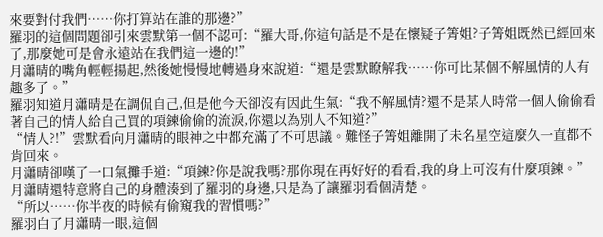來要對付我們……你打算站在誰的那邊?”
羅羽的這個問題卻引來雲默第一個不認可:“羅大哥,你這句話是不是在懷疑子箐姐?子箐姐既然已經回來了,那麼她可是會永遠站在我們這一邊的!”
月瀟晴的嘴角輕輕揚起,然後她慢慢地轉過身來說道:“還是雲默瞭解我……你可比某個不解風情的人有趣多了。”
羅羽知道月瀟晴是在調侃自己,但是他今天卻沒有因此生氣:“我不解風情?還不是某人時常一個人偷偷看著自己的情人給自己買的項鍊偷偷的流淚,你還以為別人不知道?”
“情人?!”雲默看向月瀟晴的眼神之中都充滿了不可思議。難怪子箐姐離開了未名星空這麼久一直都不肯回來。
月瀟晴卻嘆了一口氣攤手道:“項鍊?你是說我嗎?那你現在再好好的看看,我的身上可沒有什麼項鍊。”
月瀟晴還特意將自己的身體湊到了羅羽的身邊,只是為了讓羅羽看個清楚。
“所以……你半夜的時候有偷窺我的習慣嗎?”
羅羽白了月瀟晴一眼,這個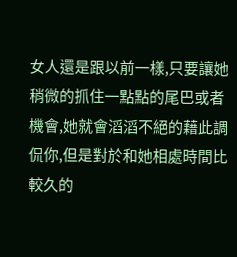女人還是跟以前一樣,只要讓她稍微的抓住一點點的尾巴或者機會,她就會滔滔不絕的藉此調侃你,但是對於和她相處時間比較久的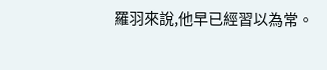羅羽來說,他早已經習以為常。